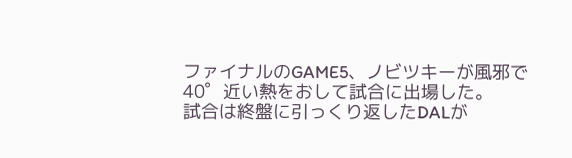ファイナルのGAME5、ノビツキーが風邪で40゜近い熱をおして試合に出場した。
試合は終盤に引っくり返したDALが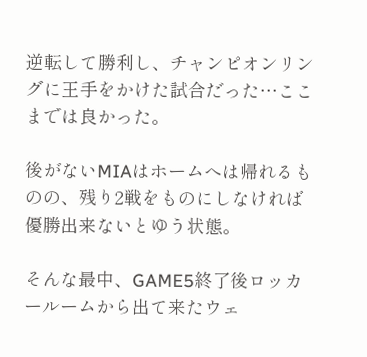逆転して勝利し、チャンピオンリングに王手をかけた試合だった…ここまでは良かった。

後がないMIAはホームへは帰れるものの、残り2戦をものにしなければ優勝出来ないとゆう状態。

そんな最中、GAME5終了後ロッカールームから出て来たウェ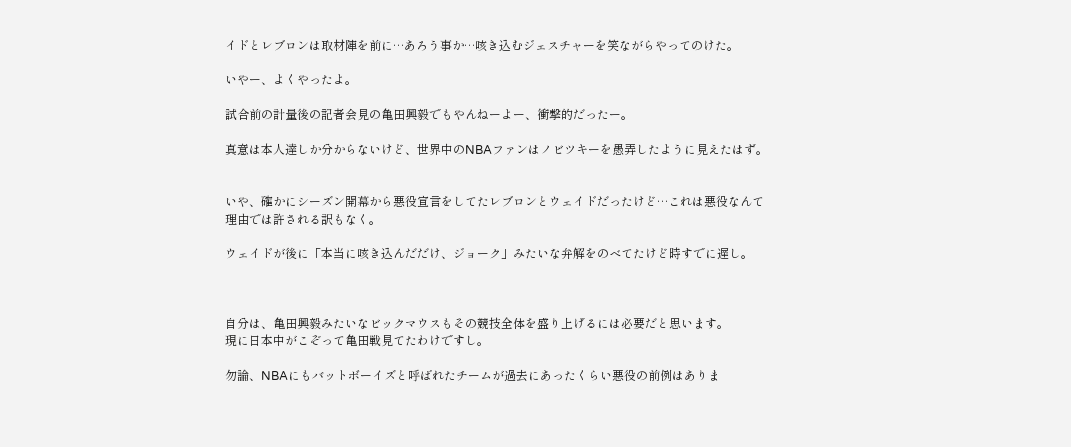イドとレブロンは取材陣を前に…あろう事か…咳き込むジェスチャーを笑ながらやってのけた。

いやー、よくやったよ。

試合前の計量後の記者会見の亀田興毅でもやんねーよー、衝撃的だったー。

真意は本人達しか分からないけど、世界中のNBAファンはノビツキーを愚弄したように見えたはず。


いや、確かにシーズン開幕から悪役宣言をしてたレブロンとウェイドだったけど…これは悪役なんて理由では許される訳もなく。

ウェイドが後に「本当に咳き込んだだけ、ジョーク」みたいな弁解をのべてたけど時すでに遅し。



自分は、亀田興毅みたいなビックマウスもその競技全体を盛り上げるには必要だと思います。
現に日本中がこぞって亀田戦見てたわけですし。

勿論、NBAにもバットボーイズと呼ばれたチームが過去にあったくらい悪役の前例はありま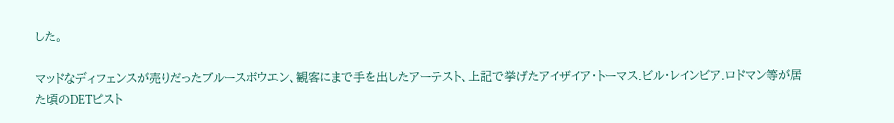した。

マッドなディフェンスが売りだったブルースボウエン、観客にまで手を出したアーテスト、上記で挙げたアイザイア・トーマス.ビル・レインビア.ロドマン等が居た頃のDETピスト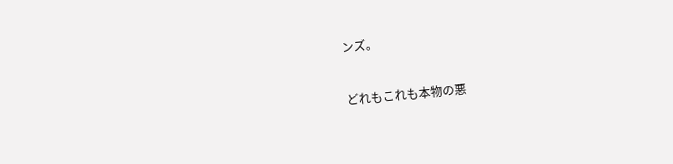ンズ。

どれもこれも本物の悪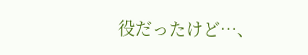役だったけど…、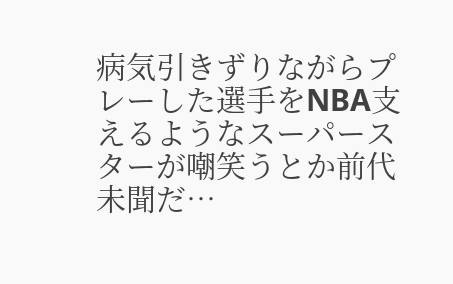病気引きずりながらプレーした選手をNBA支えるようなスーパースターが嘲笑うとか前代未聞だ…